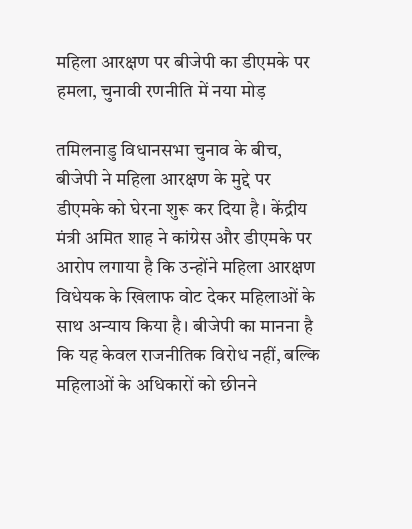महिला आरक्षण पर बीजेपी का डीएमके पर हमला, चुनावी रणनीति में नया मोड़

तमिलनाडु विधानसभा चुनाव के बीच, बीजेपी ने महिला आरक्षण के मुद्दे पर डीएमके को घेरना शुरू कर दिया है। केंद्रीय मंत्री अमित शाह ने कांग्रेस और डीएमके पर आरोप लगाया है कि उन्होंने महिला आरक्षण विधेयक के खिलाफ वोट देकर महिलाओं के साथ अन्याय किया है। बीजेपी का मानना है कि यह केवल राजनीतिक विरोध नहीं, बल्कि महिलाओं के अधिकारों को छीनने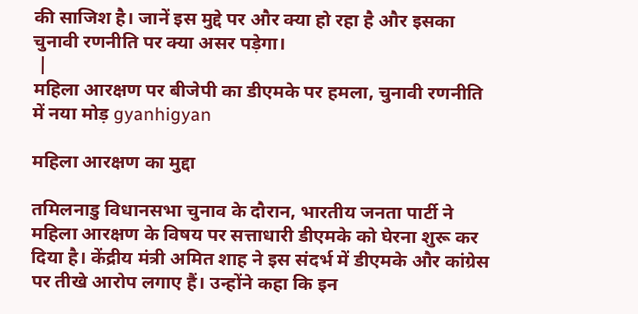की साजिश है। जानें इस मुद्दे पर और क्या हो रहा है और इसका चुनावी रणनीति पर क्या असर पड़ेगा।
 |
महिला आरक्षण पर बीजेपी का डीएमके पर हमला, चुनावी रणनीति में नया मोड़ gyanhigyan

महिला आरक्षण का मुद्दा

तमिलनाडु विधानसभा चुनाव के दौरान, भारतीय जनता पार्टी ने महिला आरक्षण के विषय पर सत्ताधारी डीएमके को घेरना शुरू कर दिया है। केंद्रीय मंत्री अमित शाह ने इस संदर्भ में डीएमके और कांग्रेस पर तीखे आरोप लगाए हैं। उन्होंने कहा कि इन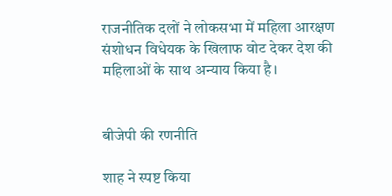राजनीतिक दलों ने लोकसभा में महिला आरक्षण संशोधन विधेयक के खिलाफ वोट देकर देश की महिलाओं के साथ अन्याय किया है।


बीजेपी की रणनीति

शाह ने स्पष्ट किया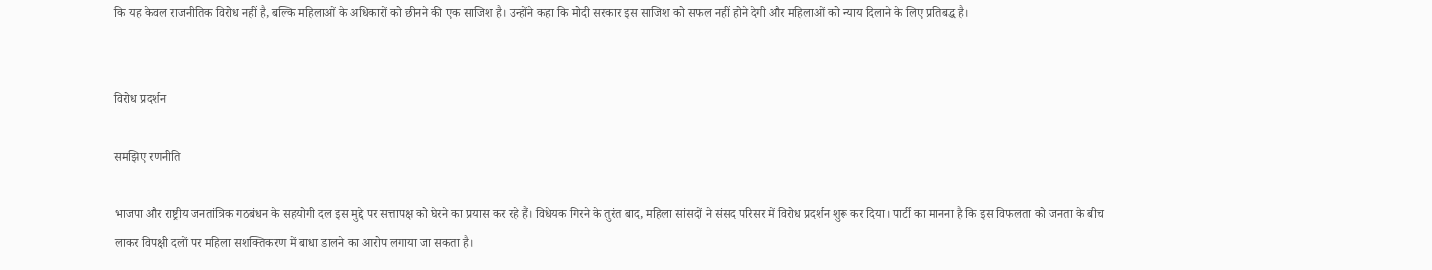कि यह केवल राजनीतिक विरोध नहीं है, बल्कि महिलाओं के अधिकारों को छीनने की एक साजिश है। उन्होंने कहा कि मोदी सरकार इस साजिश को सफल नहीं होने देगी और महिलाओं को न्याय दिलाने के लिए प्रतिबद्ध है।


विरोध प्रदर्शन

समझिए रणनीति

भाजपा और राष्ट्रीय जनतांत्रिक गठबंधन के सहयोगी दल इस मुद्दे पर सत्तापक्ष को घेरने का प्रयास कर रहे हैं। विधेयक गिरने के तुरंत बाद, महिला सांसदों ने संसद परिसर में विरोध प्रदर्शन शुरू कर दिया। पार्टी का मानना है कि इस विफलता को जनता के बीच लाकर विपक्षी दलों पर महिला सशक्तिकरण में बाधा डालने का आरोप लगाया जा सकता है।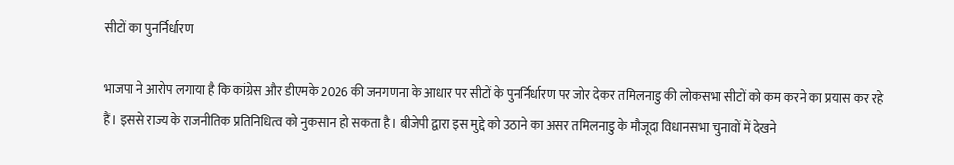सीटों का पुनर्निर्धारण

भाजपा ने आरोप लगाया है कि कांग्रेस और डीएमके 2026 की जनगणना के आधार पर सीटों के पुनर्निर्धारण पर जोर देकर तमिलनाडु की लोकसभा सीटों को कम करने का प्रयास कर रहे हैं। इससे राज्य के राजनीतिक प्रतिनिधित्व को नुकसान हो सकता है। बीजेपी द्वारा इस मुद्दे को उठाने का असर तमिलनाडु के मौजूदा विधानसभा चुनावों में देखने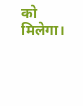को मिलेगा।